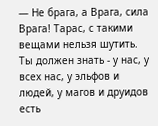— Не брага, а Врага, сила Врага! Тарас, с такими вещами нельзя шутить. Ты должен знать - у нас, у всех нас, у эльфов и людей, у магов и друидов есть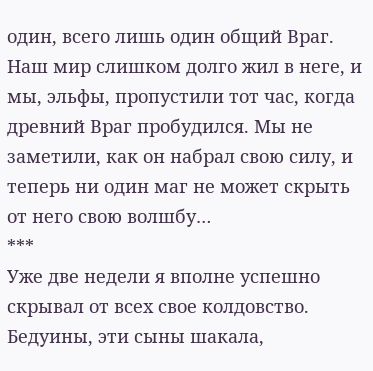один, всего лишь один общий Враг. Наш мир слишком долго жил в неге, и мы, эльфы, пропустили тот час, когда древний Враг пробудился. Мы не заметили, как он набрал свою силу, и теперь ни один маг не может скрыть от него свою волшбу…
***
Уже две недели я вполне успешно скрывал от всех свое колдовство. Бедуины, эти сыны шакала,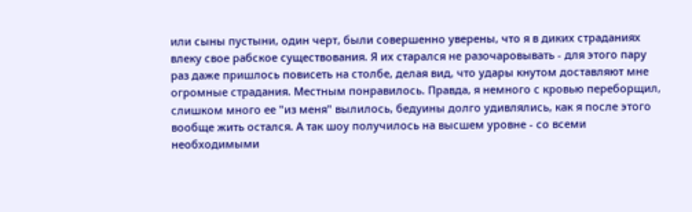или сыны пустыни, один черт, были совершенно уверены, что я в диких страданиях влеку свое рабское существования. Я их старался не разочаровывать - для этого пару раз даже пришлось повисеть на столбе, делая вид, что удары кнутом доставляют мне огромные страдания. Местным понравилось. Правда, я немного с кровью переборщил, слишком много ее "из меня" вылилось, бедуины долго удивлялись, как я после этого вообще жить остался. А так шоу получилось на высшем уровне - со всеми необходимыми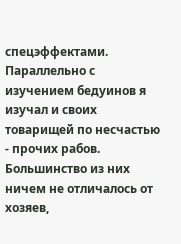спецэффектами.
Параллельно с изучением бедуинов я изучал и своих товарищей по несчастью - прочих рабов. Большинство из них ничем не отличалось от хозяев,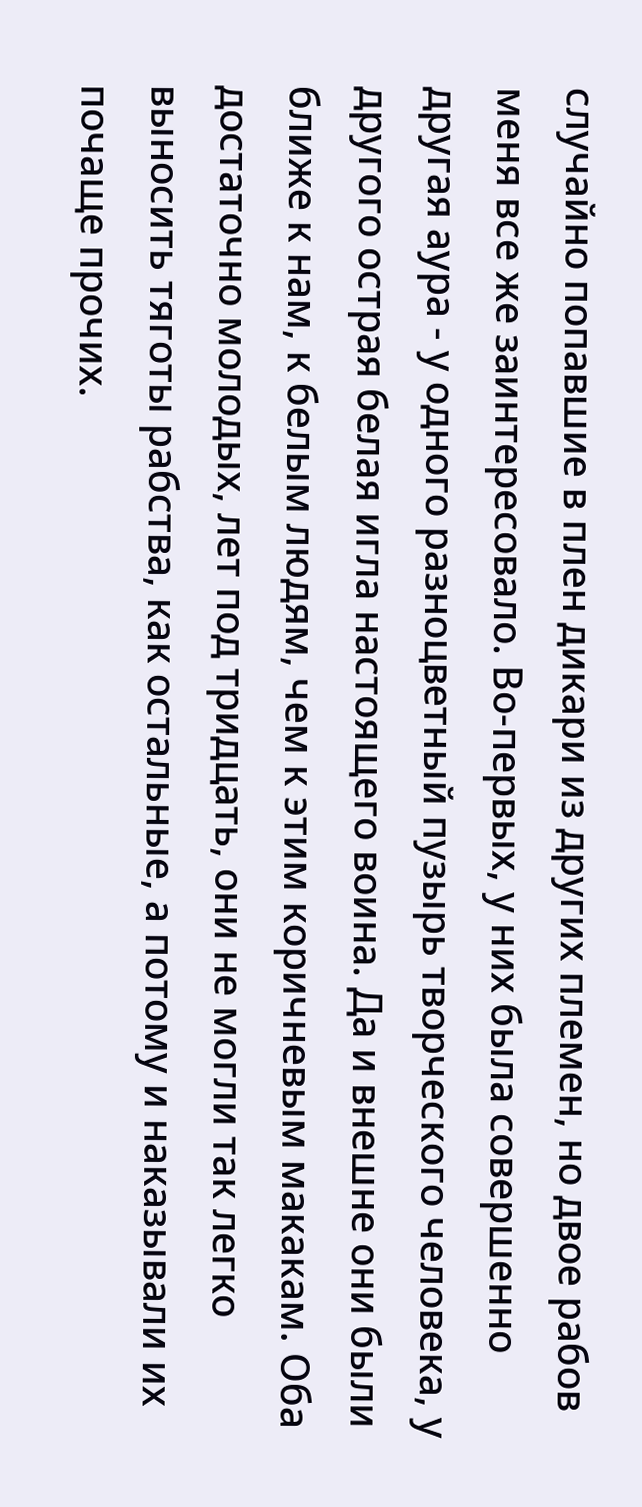случайно попавшие в плен дикари из других племен, но двое рабов меня все же заинтересовало. Во-первых, у них была совершенно другая аура - у одного разноцветный пузырь творческого человека, у другого острая белая игла настоящего воина. Да и внешне они были ближе к нам, к белым людям, чем к этим коричневым макакам. Оба достаточно молодых, лет под тридцать, они не могли так легко выносить тяготы рабства, как остальные, а потому и наказывали их почаще прочих.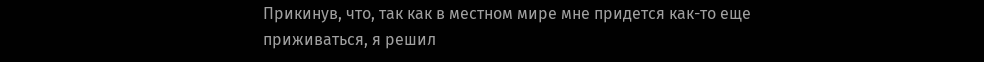Прикинув, что, так как в местном мире мне придется как-то еще приживаться, я решил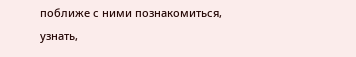поближе с ними познакомиться, узнать,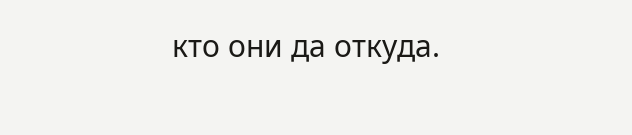кто они да откуда.